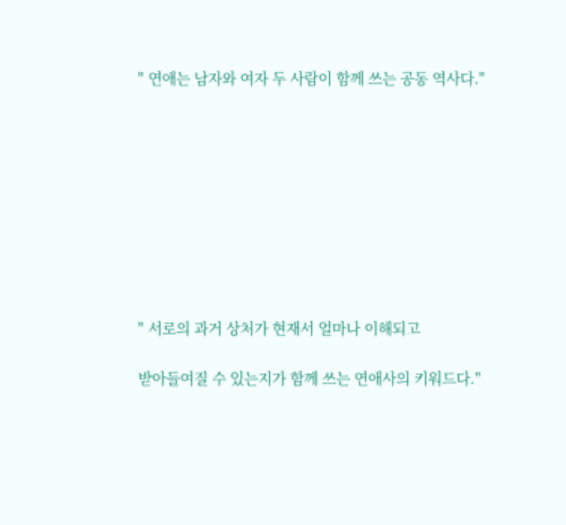" 연애는 남자와 여자 두 사람이 함께 쓰는 공동 역사다."









" 서로의 과거 상처가 현재서 얼마나 이해되고

받아들여질 수 있는지가 함께 쓰는 연애사의 키워드다."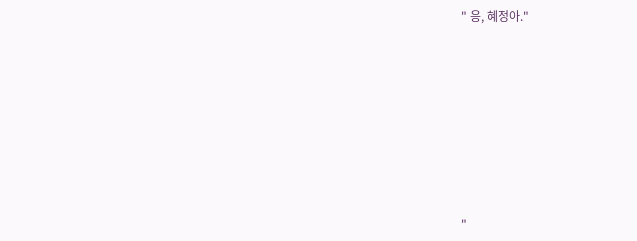" 응, 혜정아."









"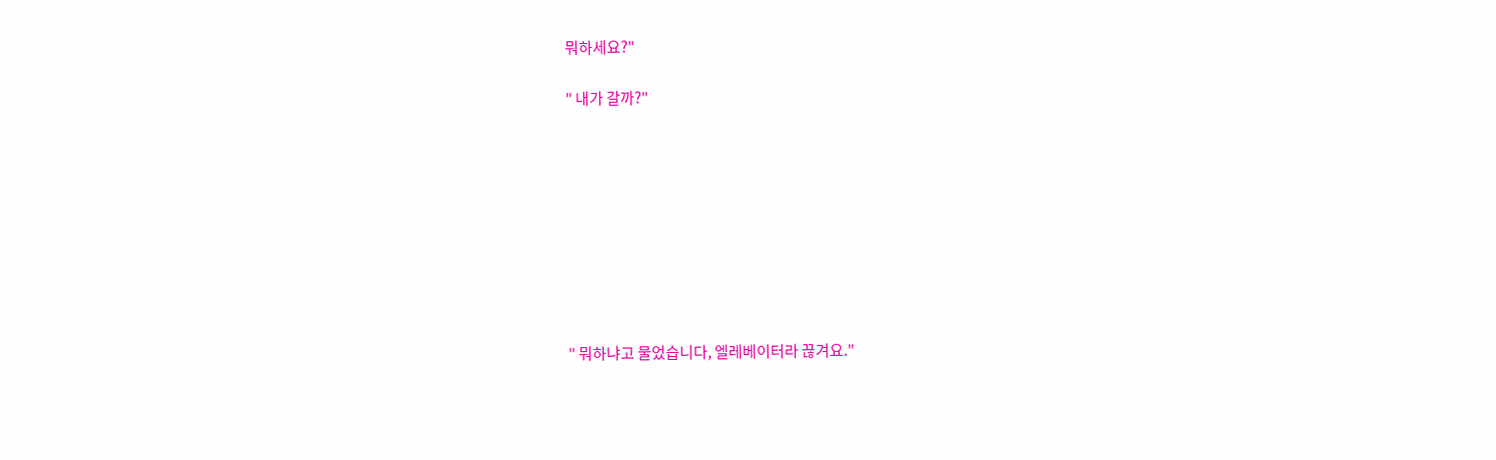뭐하세요?"

" 내가 갈까?"









" 뭐하냐고 물었습니다, 엘레베이터라 끊겨요."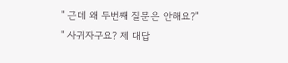" 근데 왜 두번째 질문은 안해요?"
" 사귀자구요? 제 대답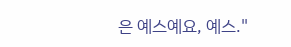은 예스예요, 예스."